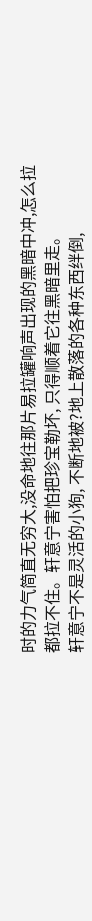时的力气简直无穷大,没命地往那片易拉罐响声出现的黑暗中冲,怎么拉都拉不住。轩意宁害怕把珍宝勒坏, 只得顺着它往黑暗里走。
轩意宁不是灵活的小狗, 不断地被?地上散落的各种东西绊倒,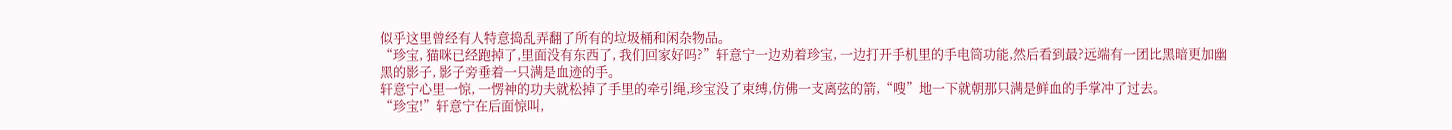似乎这里曾经有人特意捣乱弄翻了所有的垃圾桶和闲杂物品。
“珍宝, 猫咪已经跑掉了,里面没有东西了, 我们回家好吗?”轩意宁一边劝着珍宝, 一边打开手机里的手电筒功能,然后看到最?远端有一团比黑暗更加幽黑的影子, 影子旁垂着一只满是血迹的手。
轩意宁心里一惊, 一愣神的功夫就松掉了手里的牵引绳,珍宝没了束缚,仿佛一支离弦的箭,“嗖”地一下就朝那只满是鲜血的手掌冲了过去。
“珍宝!”轩意宁在后面惊叫,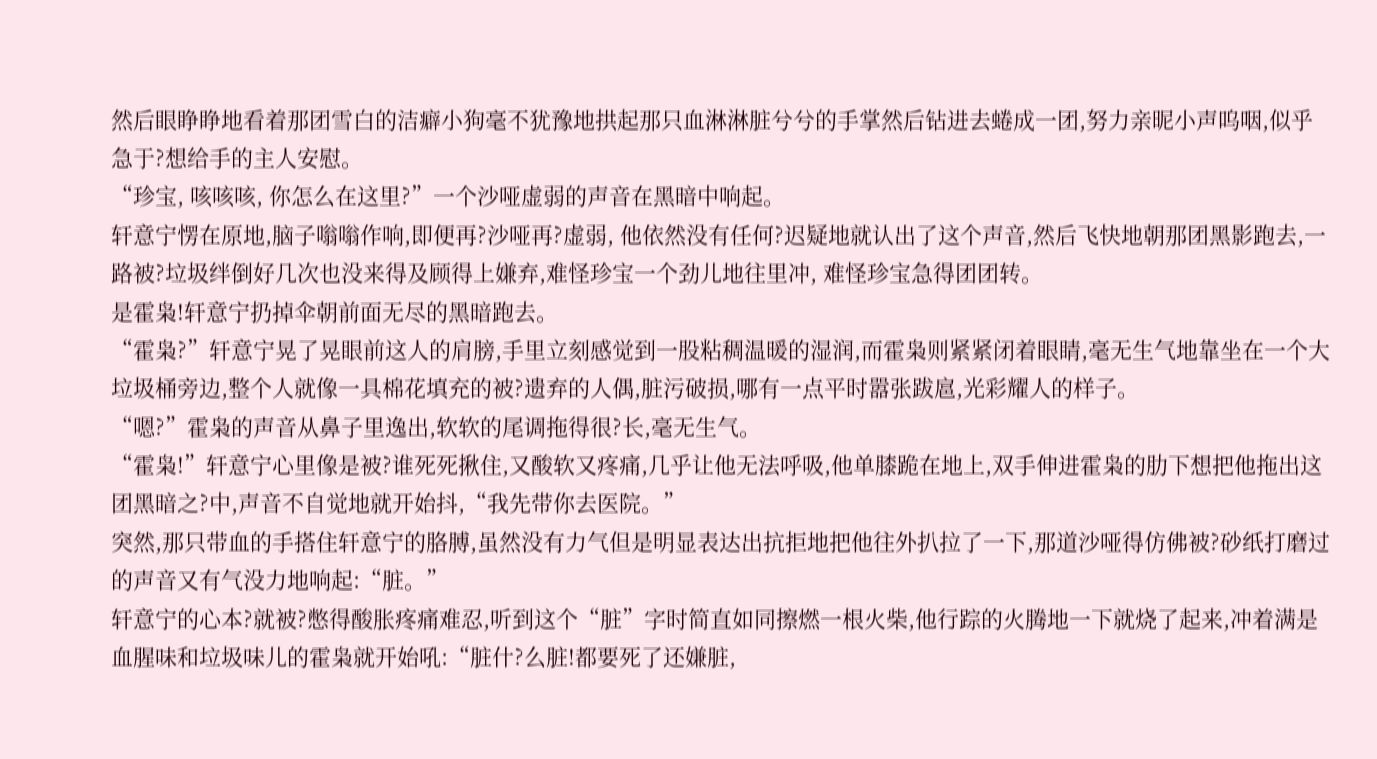然后眼睁睁地看着那团雪白的洁癖小狗毫不犹豫地拱起那只血淋淋脏兮兮的手掌然后钻进去蜷成一团,努力亲昵小声呜咽,似乎急于?想给手的主人安慰。
“珍宝, 咳咳咳, 你怎么在这里?”一个沙哑虚弱的声音在黑暗中响起。
轩意宁愣在原地,脑子嗡嗡作响,即便再?沙哑再?虚弱, 他依然没有任何?迟疑地就认出了这个声音,然后飞快地朝那团黑影跑去,一路被?垃圾绊倒好几次也没来得及顾得上嫌弃,难怪珍宝一个劲儿地往里冲, 难怪珍宝急得团团转。
是霍枭!轩意宁扔掉伞朝前面无尽的黑暗跑去。
“霍枭?”轩意宁晃了晃眼前这人的肩膀,手里立刻感觉到一股粘稠温暖的湿润,而霍枭则紧紧闭着眼睛,毫无生气地靠坐在一个大垃圾桶旁边,整个人就像一具棉花填充的被?遗弃的人偶,脏污破损,哪有一点平时嚣张跋扈,光彩耀人的样子。
“嗯?”霍枭的声音从鼻子里逸出,软软的尾调拖得很?长,毫无生气。
“霍枭!”轩意宁心里像是被?谁死死揪住,又酸软又疼痛,几乎让他无法呼吸,他单膝跪在地上,双手伸进霍枭的肋下想把他拖出这团黑暗之?中,声音不自觉地就开始抖,“我先带你去医院。”
突然,那只带血的手搭住轩意宁的胳膊,虽然没有力气但是明显表达出抗拒地把他往外扒拉了一下,那道沙哑得仿佛被?砂纸打磨过的声音又有气没力地响起:“脏。”
轩意宁的心本?就被?憋得酸胀疼痛难忍,听到这个“脏”字时简直如同擦燃一根火柴,他行踪的火腾地一下就烧了起来,冲着满是血腥味和垃圾味儿的霍枭就开始吼:“脏什?么脏!都要死了还嫌脏,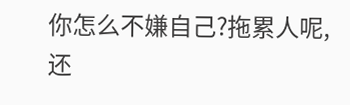你怎么不嫌自己?拖累人呢,还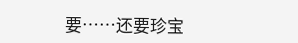要……还要珍宝